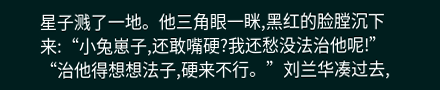星子溅了一地。他三角眼一眯,黑红的脸膛沉下来:“小兔崽子,还敢嘴硬?我还愁没法治他呢!”
“治他得想想法子,硬来不行。”刘兰华凑过去,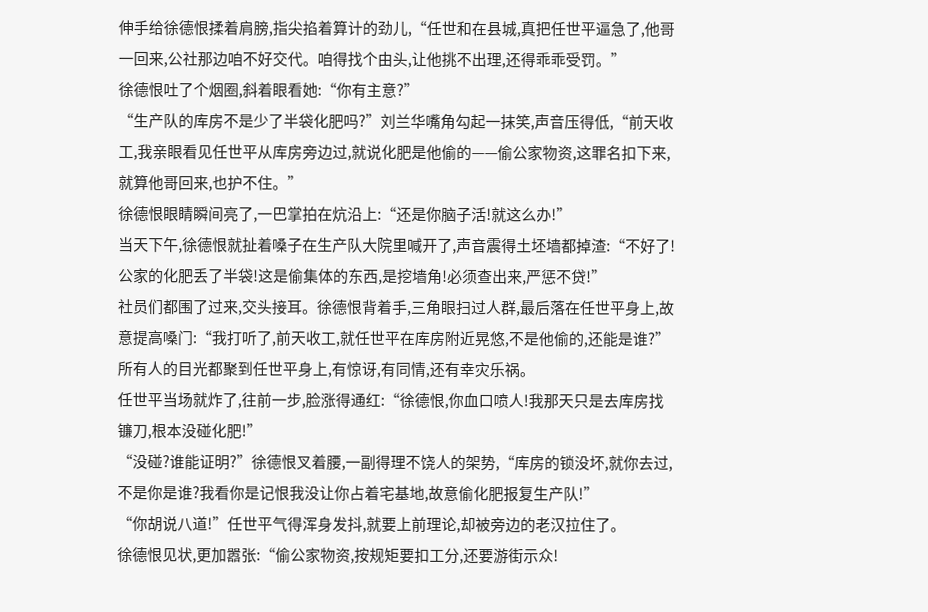伸手给徐德恨揉着肩膀,指尖掐着算计的劲儿,“任世和在县城,真把任世平逼急了,他哥一回来,公社那边咱不好交代。咱得找个由头,让他挑不出理,还得乖乖受罚。”
徐德恨吐了个烟圈,斜着眼看她:“你有主意?”
“生产队的库房不是少了半袋化肥吗?”刘兰华嘴角勾起一抹笑,声音压得低,“前天收工,我亲眼看见任世平从库房旁边过,就说化肥是他偷的——偷公家物资,这罪名扣下来,就算他哥回来,也护不住。”
徐德恨眼睛瞬间亮了,一巴掌拍在炕沿上:“还是你脑子活!就这么办!”
当天下午,徐德恨就扯着嗓子在生产队大院里喊开了,声音震得土坯墙都掉渣:“不好了!公家的化肥丢了半袋!这是偷集体的东西,是挖墙角!必须查出来,严惩不贷!”
社员们都围了过来,交头接耳。徐德恨背着手,三角眼扫过人群,最后落在任世平身上,故意提高嗓门:“我打听了,前天收工,就任世平在库房附近晃悠,不是他偷的,还能是谁?”
所有人的目光都聚到任世平身上,有惊讶,有同情,还有幸灾乐祸。
任世平当场就炸了,往前一步,脸涨得通红:“徐德恨,你血口喷人!我那天只是去库房找镰刀,根本没碰化肥!”
“没碰?谁能证明?”徐德恨叉着腰,一副得理不饶人的架势,“库房的锁没坏,就你去过,不是你是谁?我看你是记恨我没让你占着宅基地,故意偷化肥报复生产队!”
“你胡说八道!”任世平气得浑身发抖,就要上前理论,却被旁边的老汉拉住了。
徐德恨见状,更加嚣张:“偷公家物资,按规矩要扣工分,还要游街示众!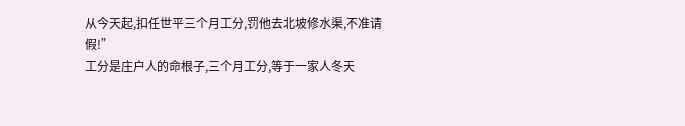从今天起,扣任世平三个月工分,罚他去北坡修水渠,不准请假!”
工分是庄户人的命根子,三个月工分,等于一家人冬天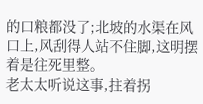的口粮都没了;北坡的水渠在风口上,风刮得人站不住脚,这明摆着是往死里整。
老太太听说这事,拄着拐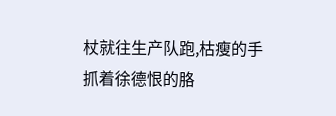杖就往生产队跑,枯瘦的手抓着徐德恨的胳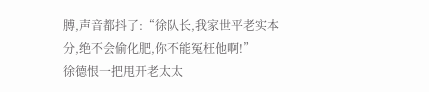膊,声音都抖了:“徐队长,我家世平老实本分,绝不会偷化肥,你不能冤枉他啊!”
徐德恨一把甩开老太太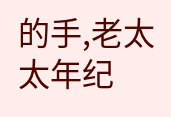的手,老太太年纪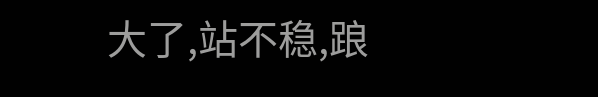大了,站不稳,踉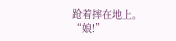跄着摔在地上。
“娘!”